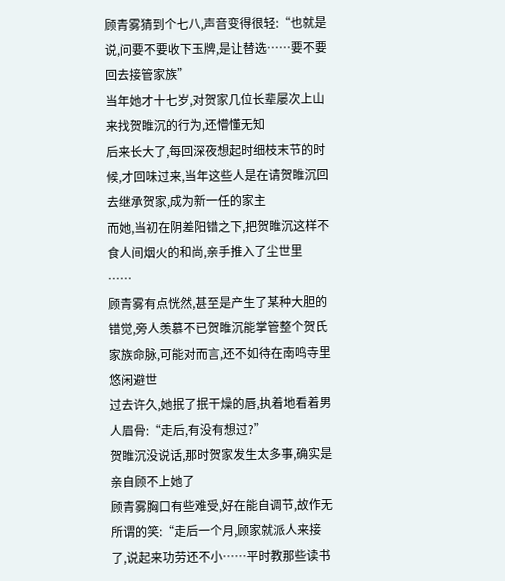顾青雾猜到个七八,声音变得很轻:“也就是说,问要不要收下玉牌,是让替选……要不要回去接管家族”
当年她才十七岁,对贺家几位长辈屡次上山来找贺睢沉的行为,还懵懂无知
后来长大了,每回深夜想起时细枝末节的时候,才回味过来,当年这些人是在请贺睢沉回去继承贺家,成为新一任的家主
而她,当初在阴差阳错之下,把贺睢沉这样不食人间烟火的和尚,亲手推入了尘世里
……
顾青雾有点恍然,甚至是产生了某种大胆的错觉,旁人羡慕不已贺睢沉能掌管整个贺氏家族命脉,可能对而言,还不如待在南鸣寺里悠闲避世
过去许久,她抿了抿干燥的唇,执着地看着男人眉骨:“走后,有没有想过?”
贺睢沉没说话,那时贺家发生太多事,确实是亲自顾不上她了
顾青雾胸口有些难受,好在能自调节,故作无所谓的笑:“走后一个月,顾家就派人来接了,说起来功劳还不小……平时教那些读书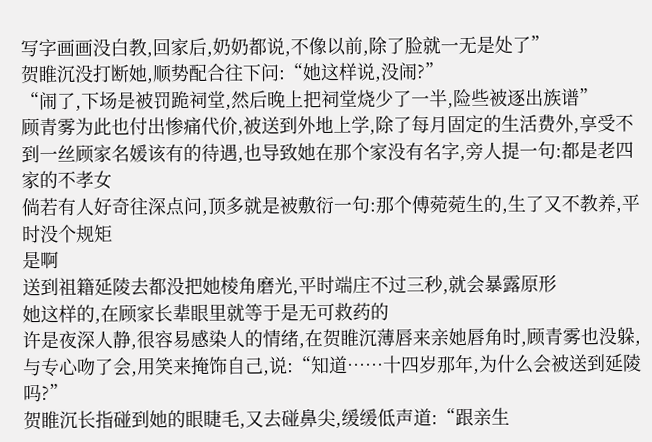写字画画没白教,回家后,奶奶都说,不像以前,除了脸就一无是处了”
贺睢沉没打断她,顺势配合往下问:“她这样说,没闹?”
“闹了,下场是被罚跪祠堂,然后晚上把祠堂烧少了一半,险些被逐出族谱”
顾青雾为此也付出惨痛代价,被送到外地上学,除了每月固定的生活费外,享受不到一丝顾家名媛该有的待遇,也导致她在那个家没有名字,旁人提一句:都是老四家的不孝女
倘若有人好奇往深点问,顶多就是被敷衍一句:那个傅菀菀生的,生了又不教养,平时没个规矩
是啊
送到祖籍延陵去都没把她棱角磨光,平时端庄不过三秒,就会暴露原形
她这样的,在顾家长辈眼里就等于是无可救药的
许是夜深人静,很容易感染人的情绪,在贺睢沉薄唇来亲她唇角时,顾青雾也没躲,与专心吻了会,用笑来掩饰自己,说:“知道……十四岁那年,为什么会被送到延陵吗?”
贺睢沉长指碰到她的眼睫毛,又去碰鼻尖,缓缓低声道:“跟亲生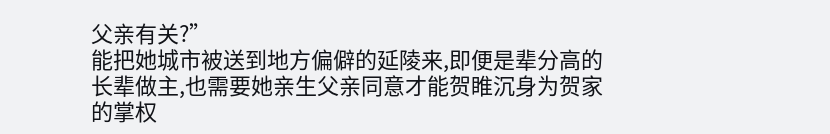父亲有关?”
能把她城市被送到地方偏僻的延陵来,即便是辈分高的长辈做主,也需要她亲生父亲同意才能贺睢沉身为贺家的掌权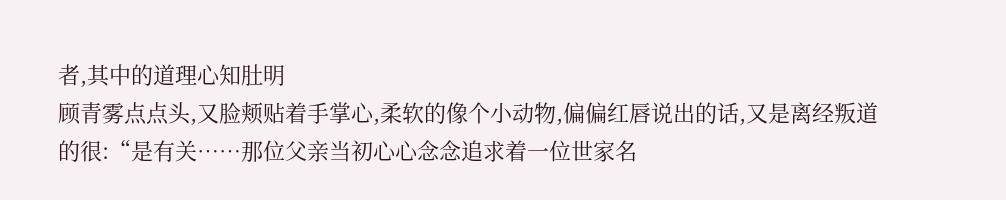者,其中的道理心知肚明
顾青雾点点头,又脸颊贴着手掌心,柔软的像个小动物,偏偏红唇说出的话,又是离经叛道的很:“是有关……那位父亲当初心心念念追求着一位世家名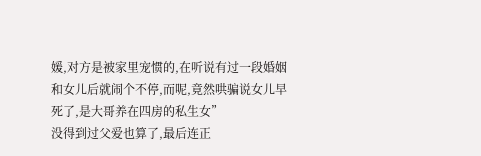媛,对方是被家里宠惯的,在听说有过一段婚姻和女儿后就闹个不停,而呢,竟然哄骗说女儿早死了,是大哥养在四房的私生女”
没得到过父爱也算了,最后连正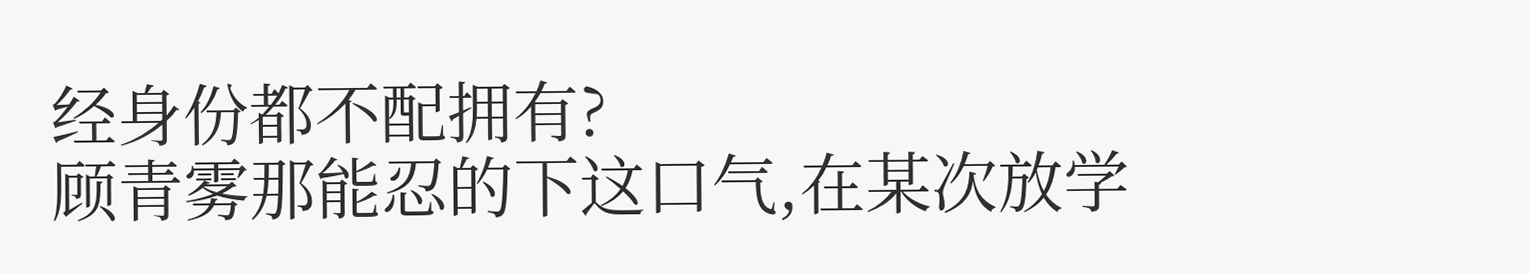经身份都不配拥有?
顾青雾那能忍的下这口气,在某次放学